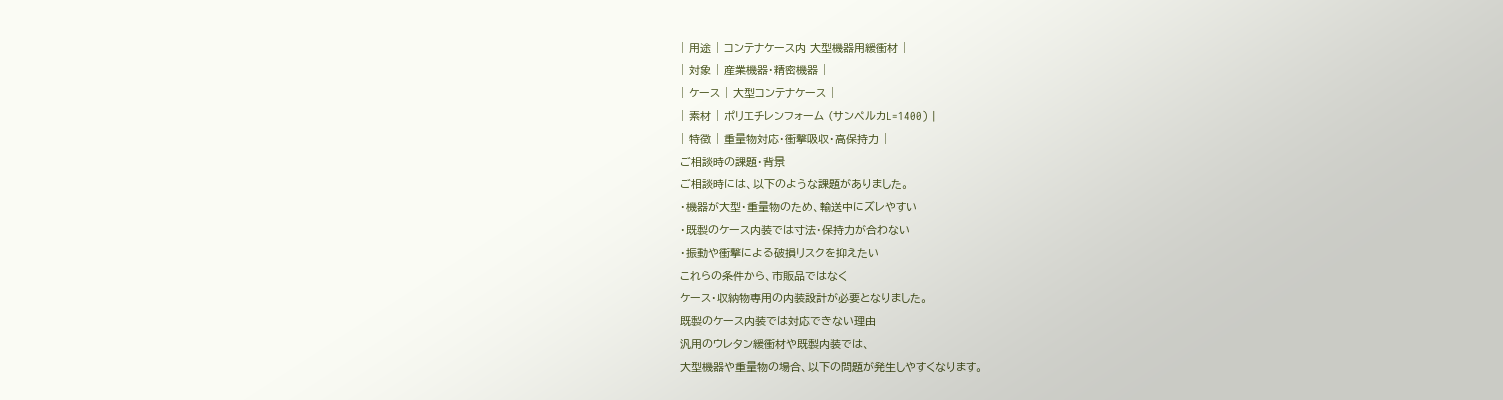| 用途 | コンテナケース内 大型機器用緩衝材 |
| 対象 | 産業機器・精密機器 |
| ケース | 大型コンテナケース |
| 素材 | ポリエチレンフォーム (サンペルカL=1400) |
| 特徴 | 重量物対応・衝撃吸収・高保持力 |
ご相談時の課題・背景
ご相談時には、以下のような課題がありました。
・機器が大型・重量物のため、輸送中にズレやすい
・既製のケース内装では寸法・保持力が合わない
・振動や衝撃による破損リスクを抑えたい
これらの条件から、市販品ではなく
ケース・収納物専用の内装設計が必要となりました。
既製のケース内装では対応できない理由
汎用のウレタン緩衝材や既製内装では、
大型機器や重量物の場合、以下の問題が発生しやすくなります。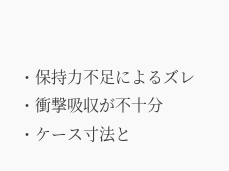・保持力不足によるズレ
・衝撃吸収が不十分
・ケース寸法と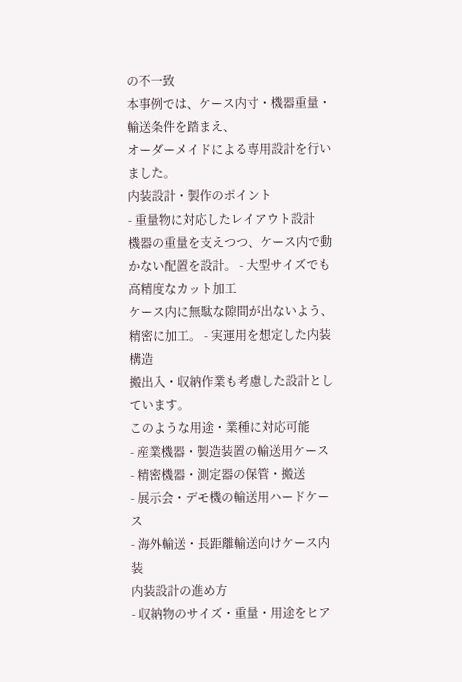の不一致
本事例では、ケース内寸・機器重量・輸送条件を踏まえ、
オーダーメイドによる専用設計を行いました。
内装設計・製作のポイント
- 重量物に対応したレイアウト設計
機器の重量を支えつつ、ケース内で動かない配置を設計。 - 大型サイズでも高精度なカット加工
ケース内に無駄な隙間が出ないよう、精密に加工。 - 実運用を想定した内装構造
搬出入・収納作業も考慮した設計としています。
このような用途・業種に対応可能
- 産業機器・製造装置の輸送用ケース
- 精密機器・測定器の保管・搬送
- 展示会・デモ機の輸送用ハードケース
- 海外輸送・長距離輸送向けケース内装
内装設計の進め方
- 収納物のサイズ・重量・用途をヒア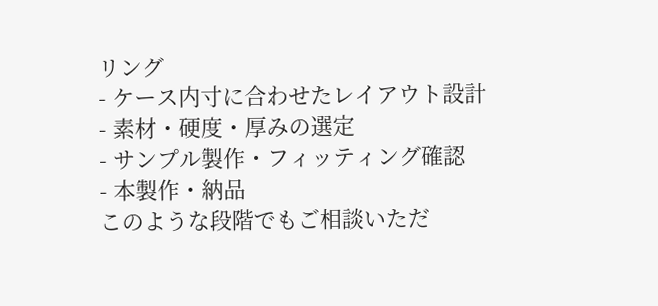リング
- ケース内寸に合わせたレイアウト設計
- 素材・硬度・厚みの選定
- サンプル製作・フィッティング確認
- 本製作・納品
このような段階でもご相談いただ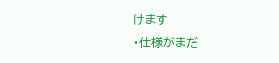けます
・仕様がまだ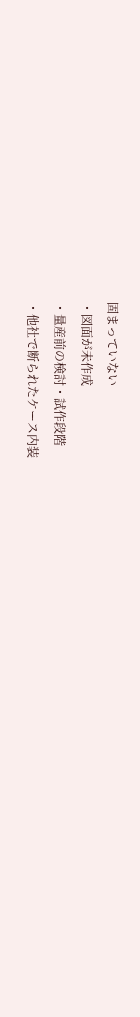固まっていない
・図面が未作成
・量産前の検討・試作段階
・他社で断られたケース内装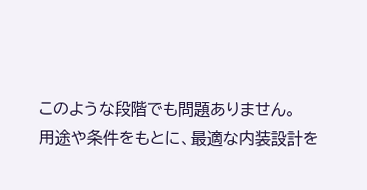このような段階でも問題ありません。
用途や条件をもとに、最適な内装設計を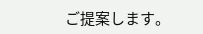ご提案します。